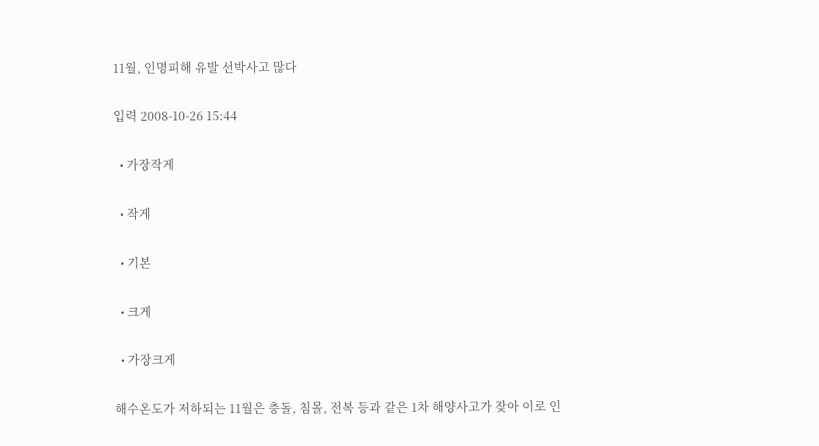11월, 인명피해 유발 선박사고 많다

입력 2008-10-26 15:44

  • 가장작게

  • 작게

  • 기본

  • 크게

  • 가장크게

해수온도가 저하되는 11월은 충돌, 침몰, 전복 등과 같은 1차 해양사고가 잦아 이로 인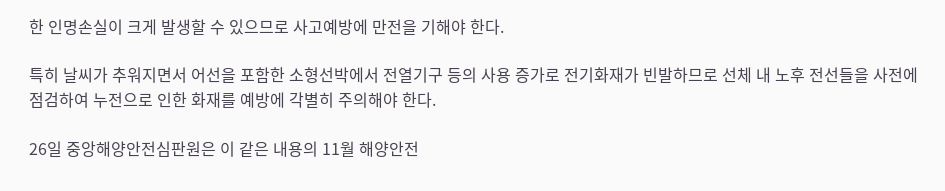한 인명손실이 크게 발생할 수 있으므로 사고예방에 만전을 기해야 한다.

특히 날씨가 추워지면서 어선을 포함한 소형선박에서 전열기구 등의 사용 증가로 전기화재가 빈발하므로 선체 내 노후 전선들을 사전에 점검하여 누전으로 인한 화재를 예방에 각별히 주의해야 한다.

26일 중앙해양안전심판원은 이 같은 내용의 11월 해양안전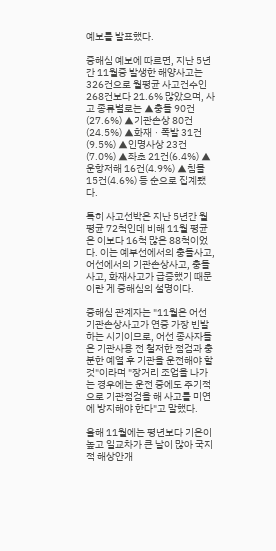예보를 발표했다.

중해심 예보에 따르면, 지난 5년간 11월중 발생한 해양사고는 326건으로 월평균 사고건수인 268건보다 21.6% 많았으며, 사고 종류별로는 ▲충돌 90건(27.6%) ▲기관손상 80건(24.5%) ▲화재ㆍ폭발 31건(9.5%) ▲인명사상 23건(7.0%) ▲좌초 21건(6.4%) ▲운항저해 16건(4.9%) ▲침몰 15건(4.6%) 등 순으로 집계됐다.

특히 사고선박은 지난 5년간 월평균 72척인데 비해 11월 평균은 이보다 16척 많은 88척이었다. 이는 예부선에서의 충돌사고, 어선에서의 기관손상사고, 충돌사고, 화재사고가 급증했기 때문이란 게 중해심의 설명이다.

중해심 관계자는 "11월은 어선 기관손상사고가 연중 가장 빈발하는 시기이므로, 어선 종사자들은 기관사용 전 철저한 점검과 충분한 예열 후 기관을 운전해야 할 것"이라며 "장거리 조업을 나가는 경우에는 운전 중에도 주기적으로 기관점검을 해 사고를 미연에 방지해야 한다"고 말했다.

올해 11월에는 평년보다 기온이 높고 일교차가 큰 날이 많아 국지적 해상안개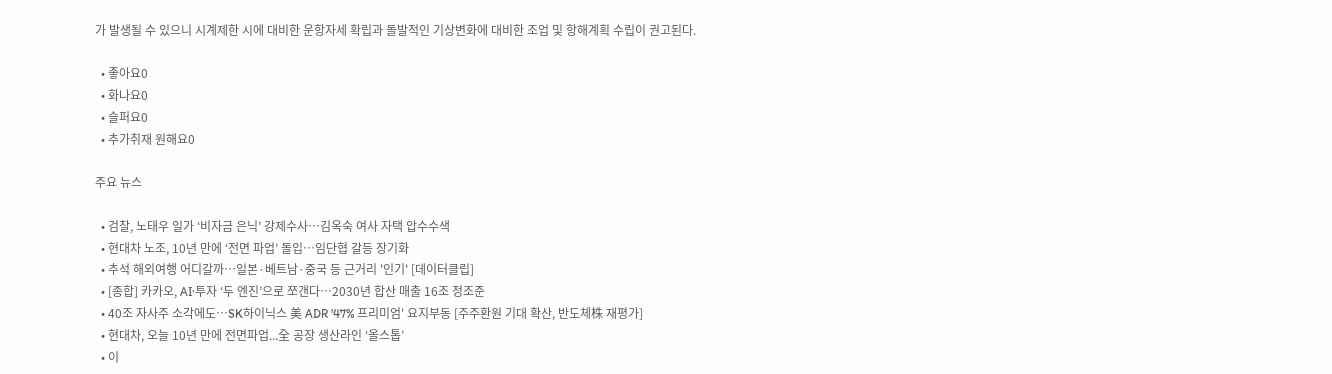가 발생될 수 있으니 시계제한 시에 대비한 운항자세 확립과 돌발적인 기상변화에 대비한 조업 및 항해계획 수립이 권고된다.

  • 좋아요0
  • 화나요0
  • 슬퍼요0
  • 추가취재 원해요0

주요 뉴스

  • 검찰, 노태우 일가 ‘비자금 은닉’ 강제수사…김옥숙 여사 자택 압수수색
  • 현대차 노조, 10년 만에 ‘전면 파업’ 돌입…임단협 갈등 장기화
  • 추석 해외여행 어디갈까…일본·베트남·중국 등 근거리 '인기' [데이터클립]
  • [종합] 카카오, AI·투자 ‘두 엔진’으로 쪼갠다…2030년 합산 매출 16조 정조준
  • 40조 자사주 소각에도…SK하이닉스 美 ADR '47% 프리미엄' 요지부동 [주주환원 기대 확산, 반도체株 재평가]
  • 현대차, 오늘 10년 만에 전면파업...全 공장 생산라인 ‘올스톱’
  • 이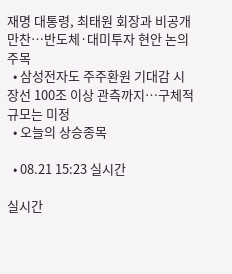재명 대통령, 최태원 회장과 비공개 만찬…반도체·대미투자 현안 논의 주목
  • 삼성전자도 주주환원 기대감 시장선 100조 이상 관측까지…구체적 규모는 미정
  • 오늘의 상승종목

  • 08.21 15:23 실시간

실시간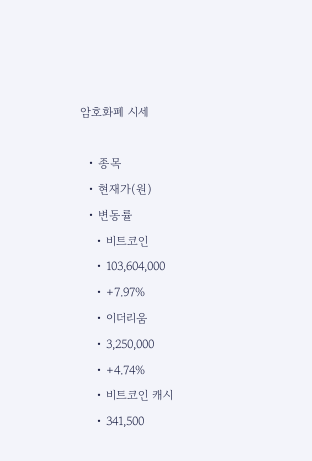암호화폐 시세

  • 종목
  • 현재가(원)
  • 변동률
    • 비트코인
    • 103,604,000
    • +7.97%
    • 이더리움
    • 3,250,000
    • +4.74%
    • 비트코인 캐시
    • 341,500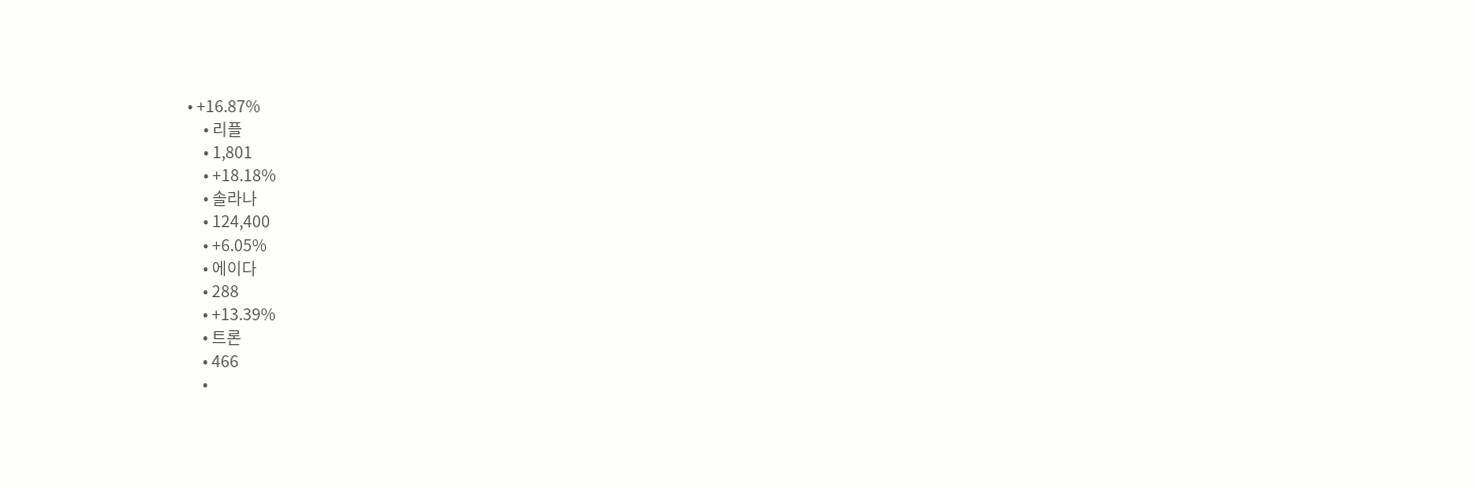• +16.87%
    • 리플
    • 1,801
    • +18.18%
    • 솔라나
    • 124,400
    • +6.05%
    • 에이다
    • 288
    • +13.39%
    • 트론
    • 466
    •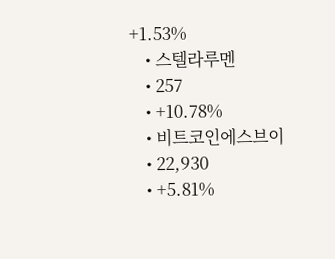+1.53%
    • 스텔라루멘
    • 257
    • +10.78%
    • 비트코인에스브이
    • 22,930
    • +5.81%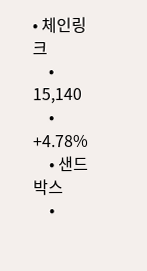• 체인링크
    • 15,140
    • +4.78%
    • 샌드박스
    •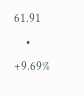61.91
    • +9.69%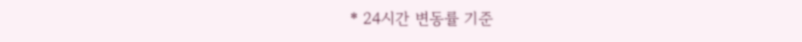* 24시간 변동률 기준